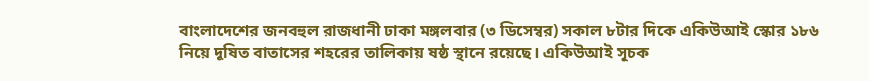বাংলাদেশের জনবহুল রাজধানী ঢাকা মঙ্গলবার (৩ ডিসেম্বর) সকাল ৮টার দিকে একিউআই স্কোর ১৮৬ নিয়ে দূষিত বাতাসের শহরের তালিকায় ষষ্ঠ স্থানে রয়েছে। একিউআই সূচক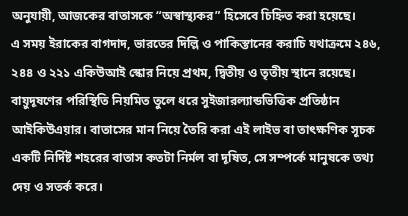অনুযায়ী, আজকের বাতাসকে “অস্বাস্থ্যকর” হিসেবে চিহ্নিত করা হয়েছে।
এ সময় ইরাকের বাগদাদ, ভারতের দিল্লি ও পাকিস্তানের করাচি যথাক্রমে ২৪৬, ২৪৪ ও ২২১ একিউআই স্কোর নিয়ে প্রথম, দ্বিতীয় ও তৃতীয় স্থানে রয়েছে।
বায়ুদূষণের পরিস্থিতি নিয়মিত তুলে ধরে সুইজারল্যান্ডভিত্তিক প্রতিষ্ঠান আইকিউএয়ার। বাতাসের মান নিয়ে তৈরি করা এই লাইভ বা তাৎক্ষণিক সূচক একটি নির্দিষ্ট শহরের বাতাস কতটা নির্মল বা দূষিত, সে সম্পর্কে মানুষকে তথ্য দেয় ও সতর্ক করে।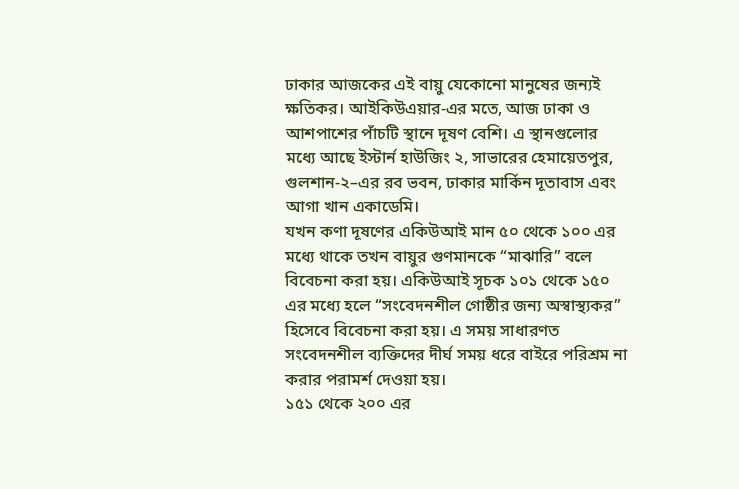ঢাকার আজকের এই বায়ু যেকোনো মানুষের জন্যই ক্ষতিকর। আইকিউএয়ার-এর মতে, আজ ঢাকা ও আশপাশের পাঁচটি স্থানে দূষণ বেশি। এ স্থানগুলোর মধ্যে আছে ইস্টার্ন হাউজিং ২, সাভারের হেমায়েতপুর, গুলশান-২–এর রব ভবন, ঢাকার মার্কিন দূতাবাস এবং আগা খান একাডেমি।
যখন কণা দূষণের একিউআই মান ৫০ থেকে ১০০ এর মধ্যে থাকে তখন বায়ুর গুণমানকে “মাঝারি” বলে বিবেচনা করা হয়। একিউআই সূচক ১০১ থেকে ১৫০ এর মধ্যে হলে “সংবেদনশীল গোষ্ঠীর জন্য অস্বাস্থ্যকর” হিসেবে বিবেচনা করা হয়। এ সময় সাধারণত সংবেদনশীল ব্যক্তিদের দীর্ঘ সময় ধরে বাইরে পরিশ্রম না করার পরামর্শ দেওয়া হয়।
১৫১ থেকে ২০০ এর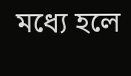মধ্যে হলে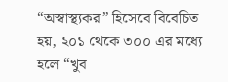“অস্বাস্থ্যকর” হিসেবে বিবেচিত হয়, ২০১ থেকে ৩০০ এর মধ্যে হলে “খুব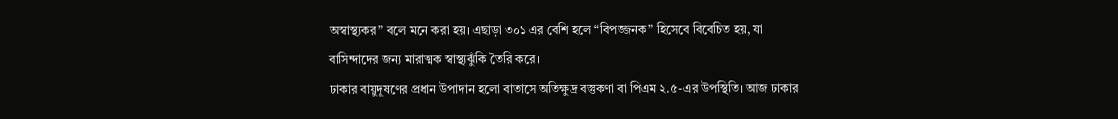অস্বাস্থ্যকর” বলে মনে করা হয়। এছাড়া ৩০১ এর বেশি হলে “বিপজ্জনক” হিসেবে বিবেচিত হয়, যা বাসিন্দাদের জন্য মারাত্মক স্বাস্থ্যঝুঁকি তৈরি করে।
ঢাকার বায়ুদূষণের প্রধান উপাদান হলো বাতাসে অতিক্ষুদ্র বস্তুকণা বা পিএম ২.৫-এর উপস্থিতি। আজ ঢাকার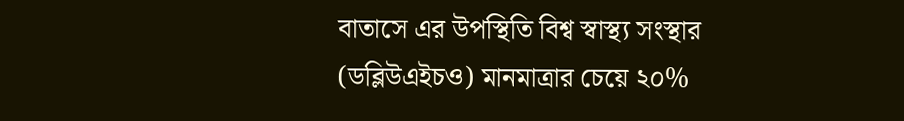বাতাসে এর উপস্থিতি বিশ্ব স্বাস্থ্য সংস্থার (ডব্লিউএইচও) মানমাত্রার চেয়ে ২০%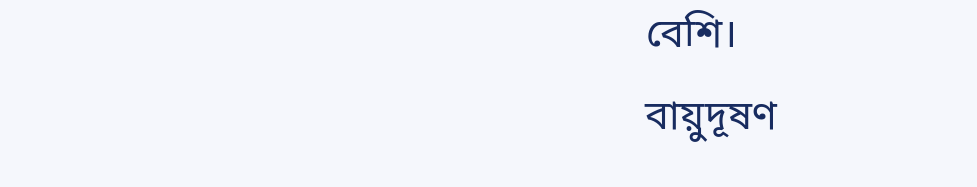বেশি।
বায়ুদূষণ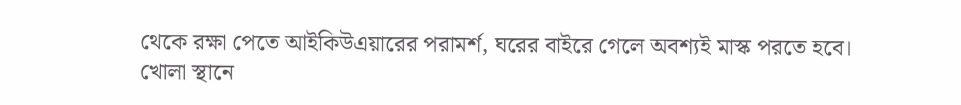থেকে রক্ষা পেতে আইকিউএয়ারের পরামর্শ, ঘরের বাইরে গেলে অবশ্যই মাস্ক পরতে হবে। খোলা স্থানে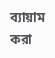ব্যায়াম করা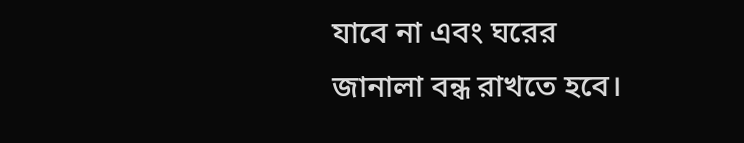যাবে না এবং ঘরের জানালা বন্ধ রাখতে হবে।